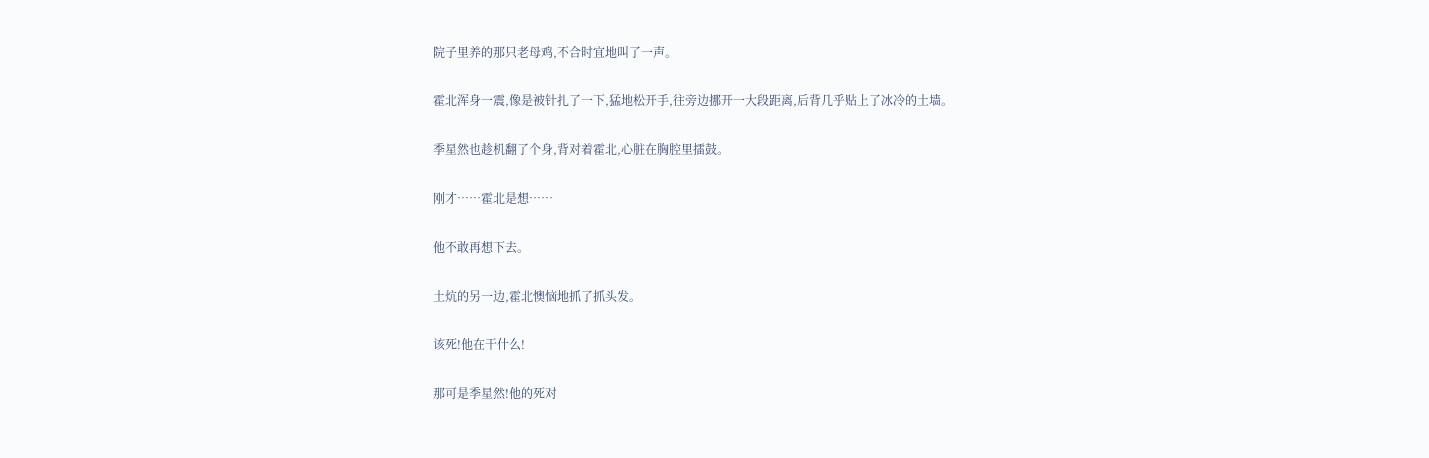院子里养的那只老母鸡,不合时宜地叫了一声。

霍北浑身一震,像是被针扎了一下,猛地松开手,往旁边挪开一大段距离,后背几乎贴上了冰冷的土墙。

季星然也趁机翻了个身,背对着霍北,心脏在胸腔里擂鼓。

刚才……霍北是想……

他不敢再想下去。

土炕的另一边,霍北懊恼地抓了抓头发。

该死!他在干什么!

那可是季星然!他的死对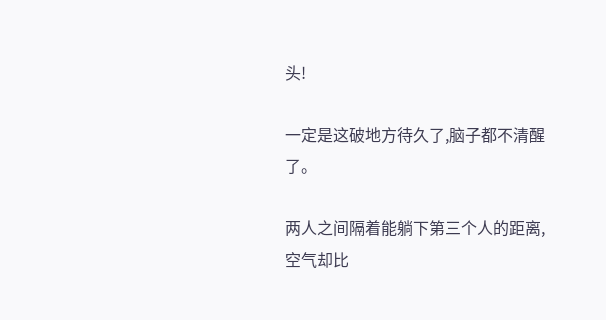头!

一定是这破地方待久了,脑子都不清醒了。

两人之间隔着能躺下第三个人的距离,空气却比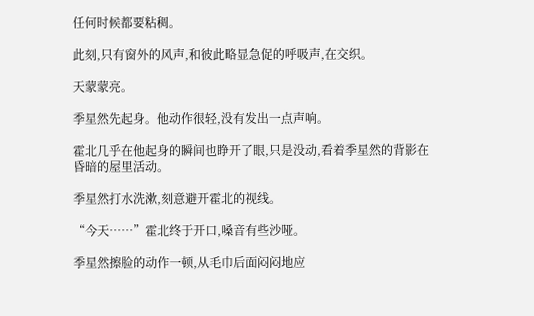任何时候都要粘稠。

此刻,只有窗外的风声,和彼此略显急促的呼吸声,在交织。

天蒙蒙亮。

季星然先起身。他动作很轻,没有发出一点声响。

霍北几乎在他起身的瞬间也睁开了眼,只是没动,看着季星然的背影在昏暗的屋里活动。

季星然打水洗漱,刻意避开霍北的视线。

“今天……”霍北终于开口,嗓音有些沙哑。

季星然擦脸的动作一顿,从毛巾后面闷闷地应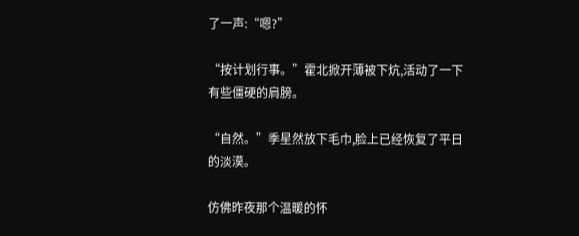了一声:“嗯?”

“按计划行事。”霍北掀开薄被下炕,活动了一下有些僵硬的肩膀。

“自然。”季星然放下毛巾,脸上已经恢复了平日的淡漠。

仿佛昨夜那个温暖的怀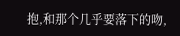抱,和那个几乎要落下的吻,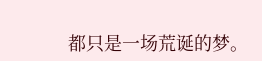都只是一场荒诞的梦。